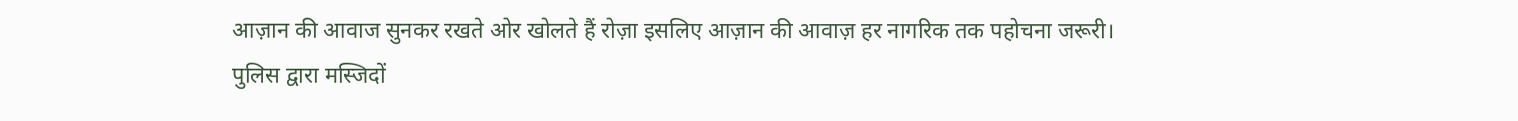आज़ान की आवाज सुनकर रखते ओर खोलते हैं रोज़ा इसलिए आज़ान की आवाज़ हर नागरिक तक पहोचना जरूरी।
पुलिस द्वारा मस्जिदों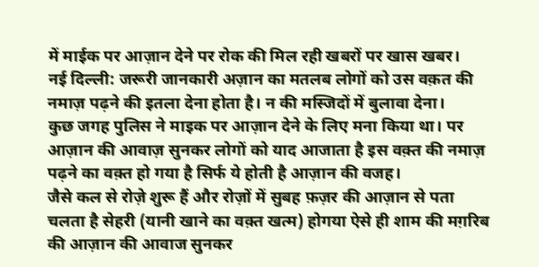में माईक पर आज़ान देने पर रोक की मिल रही खबरों पर खास खबर।
नई दिल्ली: जरूरी जानकारी अज़ान का मतलब लोगों को उस वक़त की नमाज़ पढ़ने की इतला देना होता है। न की मस्जिदों में बुलावा देना।
कुछ जगह पुलिस ने माइक पर आज़ान देने के लिए मना किया था। पर आज़ान की आवाज़ सुनकर लोगों को याद आजाता है इस वक़्त की नमाज़ पढ़ने का वक़्त हो गया है सिर्फ ये होती है आज़ान की वजह।
जैसे कल से रोज़े शुरू हैं और रोज़ों में सुबह फ़ज़र की आज़ान से पता चलता है सेहरी (यानी खाने का वक़्त खत्म) होगया ऐसे ही शाम की मग़रिब की आज़ान की आवाज सुनकर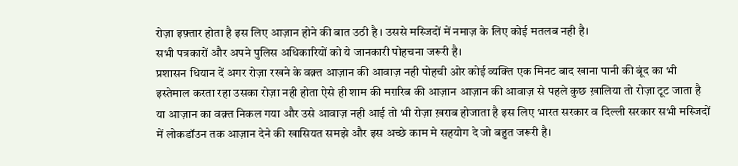रोज़ा इफ़्तार होता है इस लिए आज़ान होने की बात उठी है । उससे मस्जिदों में नमाज़ के लिए कोई मतलब नही है।
सभी पत्रकारों और अपने पुलिस अधिकारियों को ये जानकारी पोहचना जरूरी है।
प्रशासन धियान दें अगर रोज़ा रखने के वक़्त आज़ान की आवाज़ नही पोहची ओर कोई व्यक्ति एक मिनट बाद खाना पानी की बूंद का भी इस्तेमाल करता रहा उसका रोज़ा नही होता ऐसे ही शाम की मग़रिब की आज़ान आज़ान की आवाज़ से पहले कुछ ख़ालिया तो रोज़ा टूट जाता है या आज़ान का वक़्त निकल गया और उसे आवाज़ नही आई तो भी रोज़ा ख़राब होजाता है इस लिए भारत सरकार व दिल्ली सरकार सभी मस्जिदों में लोकडॉउन तक आज़ान देने की खासियत समझे और इस अच्छे काम मे सहयोग दे जो बहुत जरूरी है।